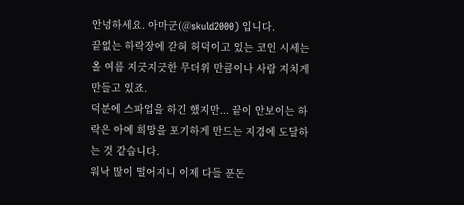안녕하세요. 아마군(@skuld2000) 입니다.
끝없는 하락장에 갇혀 허덕이고 있는 코인 시세는 올 여름 지긋지긋한 무더위 만큼이나 사람 지치게 만들고 있죠.
덕분에 스파업을 하긴 했지만... 끝이 안보이는 하락은 아예 희망을 포기하게 만드는 지경에 도달하는 것 같습니다.
워낙 많이 떨어지니 이제 다들 푼돈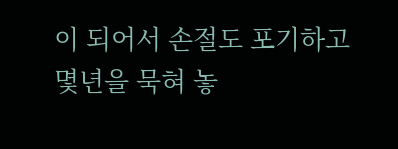이 되어서 손절도 포기하고 몇년을 묵혀 놓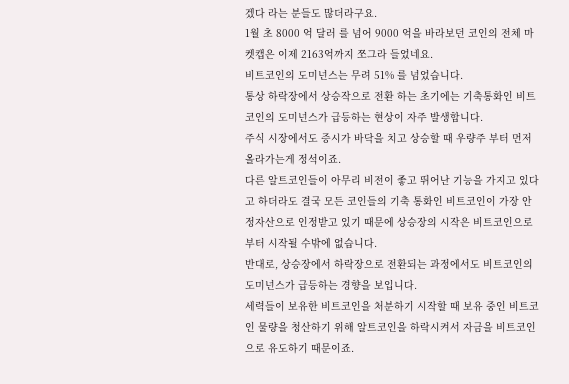겠다 라는 분들도 많더라구요.
1월 초 8000 억 달러 를 넘어 9000 억을 바라보던 코인의 전체 마켓캡은 이제 2163억까지 쪼그라 들었네요.
비트코인의 도미넌스는 무려 51% 를 넘었습니다.
통상 하락장에서 상승작으로 전환 하는 초기에는 기축통화인 비트코인의 도미넌스가 급등하는 현상이 자주 발생합니다.
주식 시장에서도 증시가 바닥을 치고 상승할 때 우량주 부터 먼저 올라가는게 정석이죠.
다른 알트코인들이 아무리 비전이 좋고 뛰어난 기능을 가지고 있다고 하더라도 결국 모든 코인들의 기축 통화인 비트코인이 가장 안정자산으로 인정받고 있기 때문에 상승장의 시작은 비트코인으로부터 시작될 수밖에 없습니다.
반대로, 상승장에서 하락장으로 전환되는 과정에서도 비트코인의 도미넌스가 급등하는 경향을 보입니다.
세력들이 보유한 비트코인을 처분하기 시작할 때 보유 중인 비트코인 물량을 청산하기 위해 알트코인을 하락시켜서 자금을 비트코인으로 유도하기 때문이죠.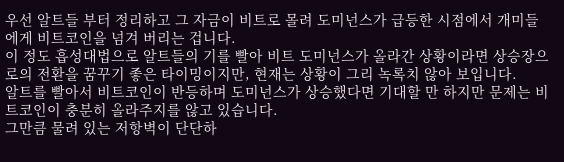우선 알트들 부터 정리하고 그 자금이 비트로 몰려 도미넌스가 급등한 시점에서 개미들에게 비트코인을 넘겨 버리는 겁니다.
이 정도 흡성대법으로 알트들의 기를 빨아 비트 도미넌스가 올라간 상황이라면 상승장으로의 전환을 꿈꾸기 좋은 타이밍이지만, 현재는 상황이 그리 녹록치 않아 보입니다.
알트를 빨아서 비트코인이 반등하며 도미넌스가 상승했다면 기대할 만 하지만 문제는 비트코인이 충분히 올라주지를 않고 있습니다.
그만큼 물려 있는 저항벽이 단단하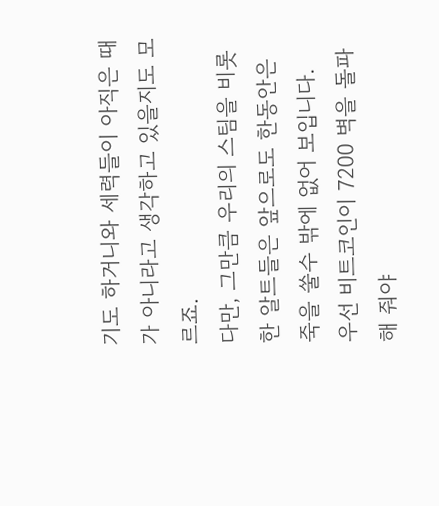기도 하거니와 세력들이 아직은 때가 아니라고 생각하고 있을지도 모르죠.
다만, 그만큼 우리의 스팀을 비롯한 알트들은 앞으로도 한동안은 죽을 쑬수 밖에 없어 보입니다.
우선 비트코인이 7200 벽을 돌파해 줘야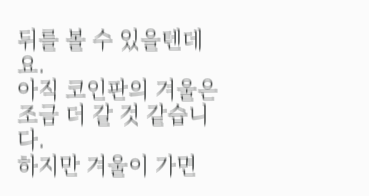뒤를 볼 수 있을텐데요.
아직 코인판의 겨울은 조금 더 갈 것 같습니다.
하지만 겨울이 가면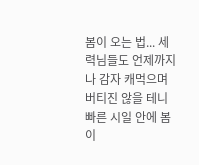봄이 오는 법... 세력님들도 언제까지나 감자 캐먹으며 버티진 않을 테니 빠른 시일 안에 봄이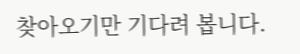찾아오기만 기다려 봅니다.